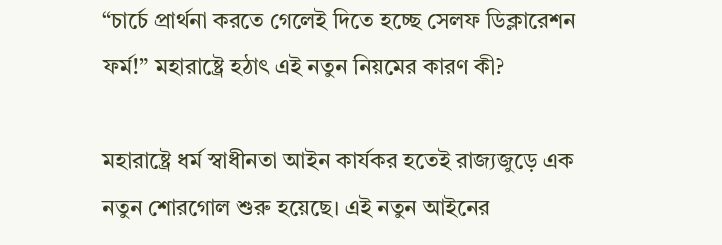“চার্চে প্রার্থনা করতে গেলেই দিতে হচ্ছে সেলফ ডিক্লারেশন ফর্ম!” মহারাষ্ট্রে হঠাৎ এই নতুন নিয়মের কারণ কী?

মহারাষ্ট্রে ধর্ম স্বাধীনতা আইন কার্যকর হতেই রাজ্যজুড়ে এক নতুন শোরগোল শুরু হয়েছে। এই নতুন আইনের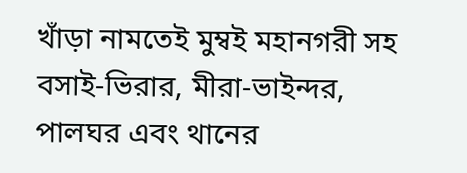খাঁড়া নামতেই মুম্বই মহানগরী সহ বসাই-ভিরার, মীরা-ভাইন্দর, পালঘর এবং থানের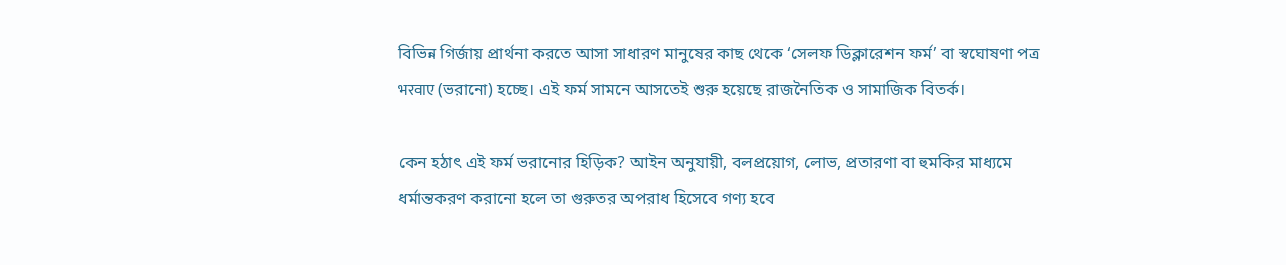বিভিন্ন গির্জায় প্রার্থনা করতে আসা সাধারণ মানুষের কাছ থেকে ‘সেলফ ডিক্লারেশন ফর্ম’ বা স্বঘোষণা পত্র भरवाए (ভরানো) হচ্ছে। এই ফর্ম সামনে আসতেই শুরু হয়েছে রাজনৈতিক ও সামাজিক বিতর্ক।

কেন হঠাৎ এই ফর্ম ভরানোর হিড়িক? আইন অনুযায়ী, বলপ্রয়োগ, লোভ, প্রতারণা বা হুমকির মাধ্যমে ধর্মান্তকরণ করানো হলে তা গুরুতর অপরাধ হিসেবে গণ্য হবে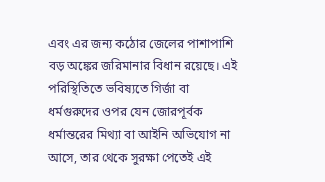এবং এর জন্য কঠোর জেলের পাশাপাশি বড় অঙ্কের জরিমানার বিধান রয়েছে। এই পরিস্থিতিতে ভবিষ্যতে গির্জা বা ধর্মগুরুদের ওপর যেন জোরপূর্বক ধর্মান্তরের মিথ্যা বা আইনি অভিযোগ না আসে, তার থেকে সুরক্ষা পেতেই এই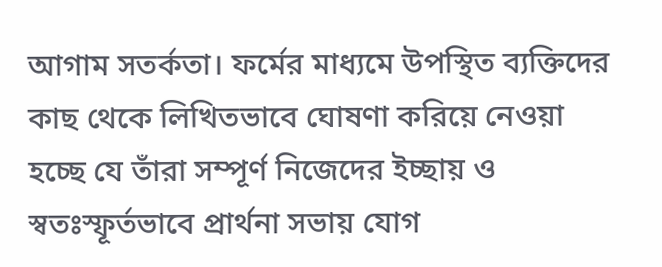আগাম সতর্কতা। ফর্মের মাধ্যমে উপস্থিত ব্যক্তিদের কাছ থেকে লিখিতভাবে ঘোষণা করিয়ে নেওয়া হচ্ছে যে তাঁরা সম্পূর্ণ নিজেদের ইচ্ছায় ও স্বতঃস্ফূর্তভাবে প্রার্থনা সভায় যোগ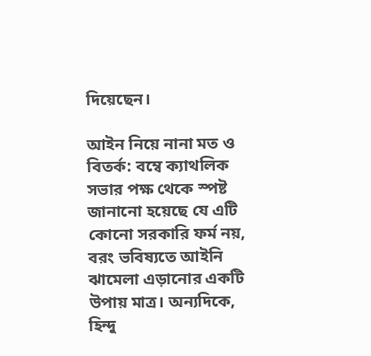দিয়েছেন।

আইন নিয়ে নানা মত ও বিতর্ক: বম্বে ক্যাথলিক সভার পক্ষ থেকে স্পষ্ট জানানো হয়েছে যে এটি কোনো সরকারি ফর্ম নয়, বরং ভবিষ্যতে আইনি ঝামেলা এড়ানোর একটি উপায় মাত্র। অন্যদিকে, হিন্দু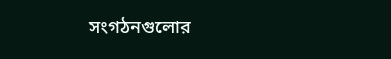সংগঠনগুলোর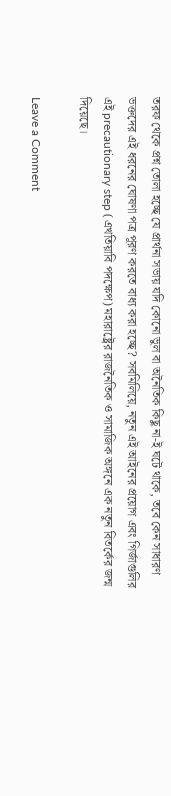তরফ থেকে প্রশ্ন তোলা হচ্ছে যে প্রার্থনা সভায় যদি কোনো ভুল বা অনৈতিক কিছু না-ই ঘটে থাকে, তবে কেন সাধারণ ভক্তদের এই ধরনের ঘোষণা পত্র পূরণ করতে বাধ্য করা হচ্ছে? সবমিলিয়ে, নতুন এই আইনের প্রয়োগ এবং গির্জাগুলির এই precautionary step (এখতিয়াবি পদক্ষেপ) মহারাষ্ট্রের রাজনৈতিক ও সামাজিক অঙ্গনে এক নতুন বিতর্কের জন্ম দিয়েছে।

Leave a Comment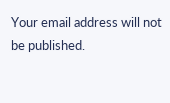Your email address will not be published.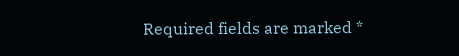Required fields are marked *